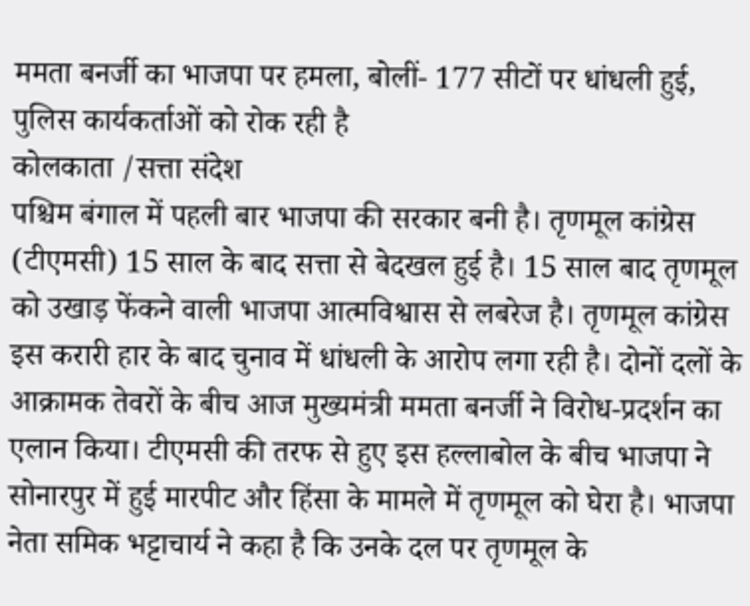ममता बनर्जी का भाजपा पर हमला, बोलीं- 177 सीटों पर धांधली हुई, पुलिस कार्यकर्ताओं को रोक रही है
कोलकाता /सत्ता संदेश
पश्चिम बंगाल में पहली बार भाजपा की सरकार बनी है। तृणमूल कांग्रेस (टीएमसी) 15 साल के बाद सत्ता से बेदखल हुई है। 15 साल बाद तृणमूल को उखाड़ फेंकने वाली भाजपा आत्मविश्वास से लबरेज है। तृणमूल कांग्रेस इस करारी हार के बाद चुनाव में धांधली के आरोप लगा रही है। दोनों दलों के आक्रामक तेवरों के बीच आज मुख्यमंत्री ममता बनर्जी ने विरोध-प्रदर्शन का एलान किया। टीएमसी की तरफ से हुए इस हल्लाबोल के बीच भाजपा ने सोनारपुर में हुई मारपीट और हिंसा के मामले में तृणमूल को घेरा है। भाजपा नेता समिक भट्टाचार्य ने कहा है कि उनके दल पर तृणमूल के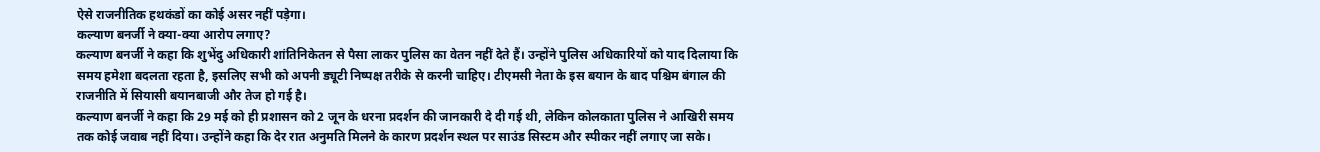ऐसे राजनीतिक हथकंडों का कोई असर नहीं पड़ेगा।
कल्याण बनर्जी ने क्या-क्या आरोप लगाए?
कल्याण बनर्जी ने कहा कि शुभेंदु अधिकारी शांतिनिकेतन से पैसा लाकर पुलिस का वेतन नहीं देते हैं। उन्होंने पुलिस अधिकारियों को याद दिलाया कि समय हमेशा बदलता रहता है, इसलिए सभी को अपनी ड्यूटी निष्पक्ष तरीके से करनी चाहिए। टीएमसी नेता के इस बयान के बाद पश्चिम बंगाल की राजनीति में सियासी बयानबाजी और तेज हो गई है।
कल्याण बनर्जी ने कहा कि 29 मई को ही प्रशासन को 2 जून के धरना प्रदर्शन की जानकारी दे दी गई थी, लेकिन कोलकाता पुलिस ने आखिरी समय तक कोई जवाब नहीं दिया। उन्होंने कहा कि देर रात अनुमति मिलने के कारण प्रदर्शन स्थल पर साउंड सिस्टम और स्पीकर नहीं लगाए जा सके।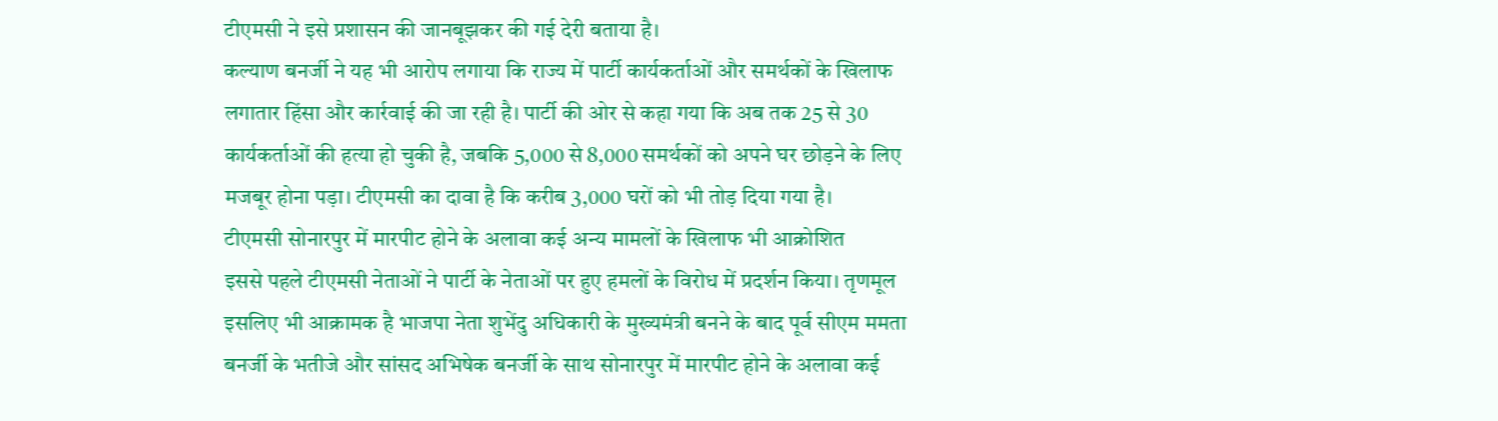टीएमसी ने इसे प्रशासन की जानबूझकर की गई देरी बताया है।
कल्याण बनर्जी ने यह भी आरोप लगाया कि राज्य में पार्टी कार्यकर्ताओं और समर्थकों के खिलाफ लगातार हिंसा और कार्रवाई की जा रही है। पार्टी की ओर से कहा गया कि अब तक 25 से 30 कार्यकर्ताओं की हत्या हो चुकी है, जबकि 5,000 से 8,000 समर्थकों को अपने घर छोड़ने के लिए मजबूर होना पड़ा। टीएमसी का दावा है कि करीब 3,000 घरों को भी तोड़ दिया गया है।
टीएमसी सोनारपुर में मारपीट होने के अलावा कई अन्य मामलों के खिलाफ भी आक्रोशित
इससे पहले टीएमसी नेताओं ने पार्टी के नेताओं पर हुए हमलों के विरोध में प्रदर्शन किया। तृणमूल इसलिए भी आक्रामक है भाजपा नेता शुभेंदु अधिकारी के मुख्यमंत्री बनने के बाद पूर्व सीएम ममता बनर्जी के भतीजे और सांसद अभिषेक बनर्जी के साथ सोनारपुर में मारपीट होने के अलावा कई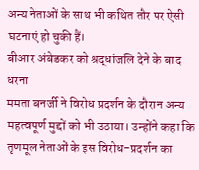अन्य नेताओं के साथ भी कथित तौर पर ऐसी घटनाएं हो चुकी हैं।
बीआर अंबेडकर को श्रद्धांजलि देने के बाद धरना
ममता बनर्जी ने विरोध प्रदर्शन के दौरान अन्य महत्वपूर्ण मुद्दों को भी उठाया। उन्होंने कहा कि तृणमूल नेताओं के इस विरोध-प्रदर्शन का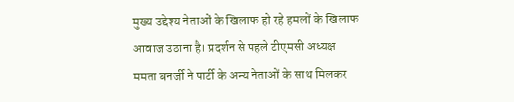मुख्य उद्देश्य नेताओं के खिलाफ हो रहे हमलों के खिलाफ आवाज उठाना है। प्रदर्शन से पहले टीएमसी अध्यक्ष ममता बनर्जी ने पार्टी के अन्य नेताओं के साथ मिलकर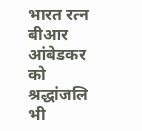भारत रत्न बीआर आंबेडकर को श्रद्धांजलि भी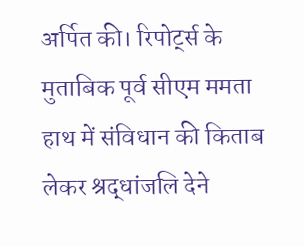अर्पित की। रिपोर्ट्स के मुताबिक पूर्व सीएम ममता हाथ में संविधान की किताब लेकर श्रद्धांजलि देने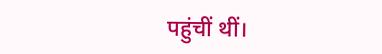पहुंचीं थीं।